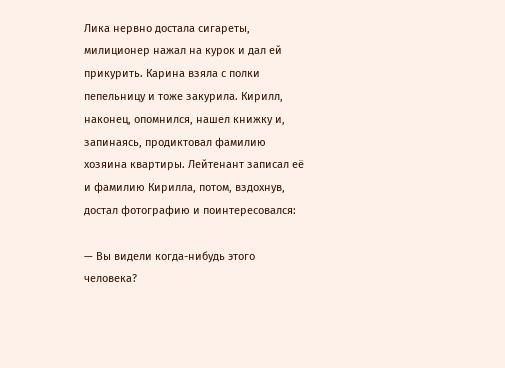Лика нервно достала сигареты, милиционер нажал на курок и дал ей прикурить. Карина взяла с полки пепельницу и тоже закурила. Кирилл, наконец, опомнился, нашел книжку и, запинаясь, продиктовал фамилию хозяина квартиры. Лейтенант записал её и фамилию Кирилла, потом, вздохнув, достал фотографию и поинтересовался:

— Вы видели когда-нибудь этого человека?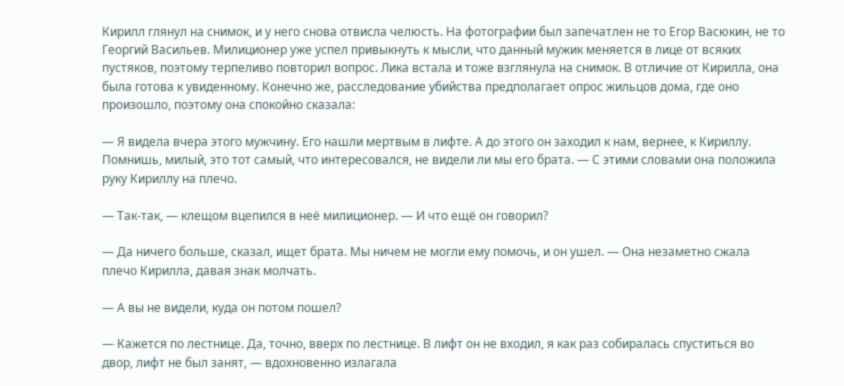Кирилл глянул на снимок, и у него снова отвисла челюсть. На фотографии был запечатлен не то Егор Васюкин, не то Георгий Васильев. Милиционер уже успел привыкнуть к мысли, что данный мужик меняется в лице от всяких пустяков, поэтому терпеливо повторил вопрос. Лика встала и тоже взглянула на снимок. В отличие от Кирилла, она была готова к увиденному. Конечно же, расследование убийства предполагает опрос жильцов дома, где оно произошло, поэтому она спокойно сказала:

— Я видела вчера этого мужчину. Его нашли мертвым в лифте. А до этого он заходил к нам, вернее, к Кириллу. Помнишь, милый, это тот самый, что интересовался, не видели ли мы его брата. — С этими словами она положила руку Кириллу на плечо.

— Так-так, — клещом вцепился в неё милиционер. — И что ещё он говорил?

— Да ничего больше, сказал, ищет брата. Мы ничем не могли ему помочь, и он ушел. — Она незаметно сжала плечо Кирилла, давая знак молчать.

— А вы не видели, куда он потом пошел?

— Кажется по лестнице. Да, точно, вверх по лестнице. В лифт он не входил, я как раз собиралась спуститься во двор, лифт не был занят, — вдохновенно излагала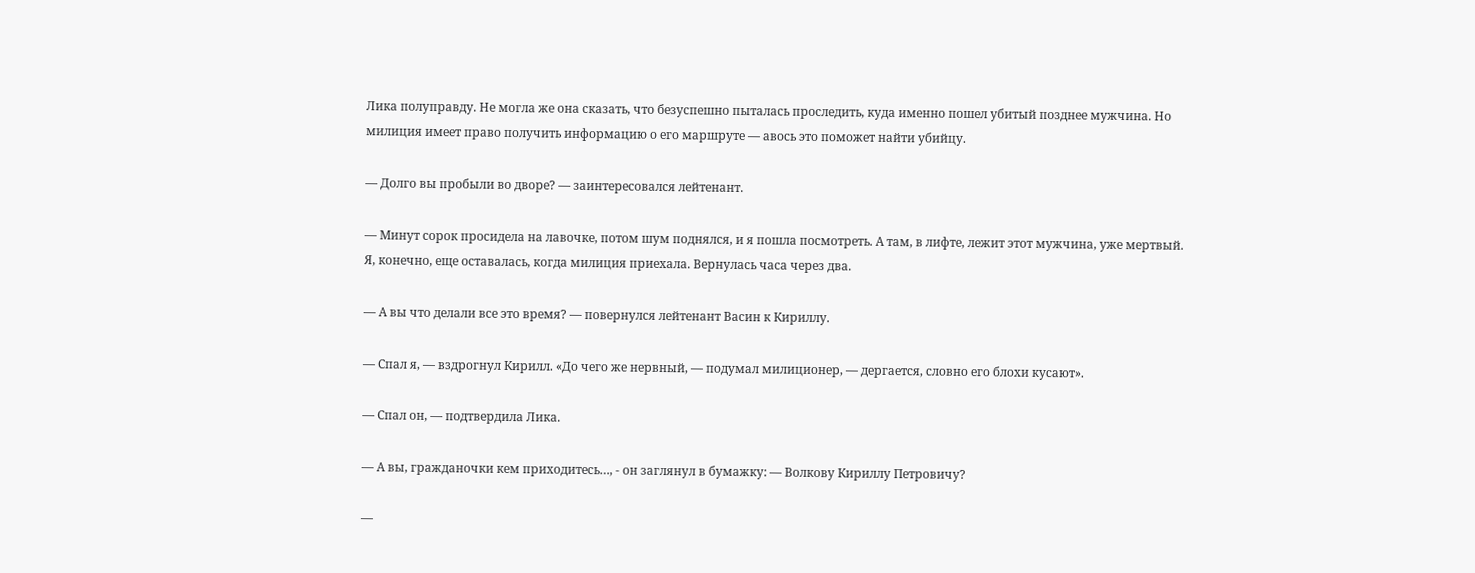Лика полуправду. Не могла же она сказать, что безуспешно пыталась проследить, куда именно пошел убитый позднее мужчина. Но милиция имеет право получить информацию о его маршруте — авось это поможет найти убийцу.

— Долго вы пробыли во дворе? — заинтересовался лейтенант.

— Минут сорок просидела на лавочке, потом шум поднялся, и я пошла посмотреть. А там, в лифте, лежит этот мужчина, уже мертвый. Я, конечно, еще оставалась, когда милиция приехала. Вернулась часа через два.

— А вы что делали все это время? — повернулся лейтенант Васин к Кириллу.

— Спал я, — вздрогнул Кирилл. «До чего же нервный, — подумал милиционер, — дергается, словно его блохи кусают».

— Спал он, — подтвердила Лика.

— А вы, гражданочки кем приходитесь…, - он заглянул в бумажку: — Волкову Кириллу Петровичу?

—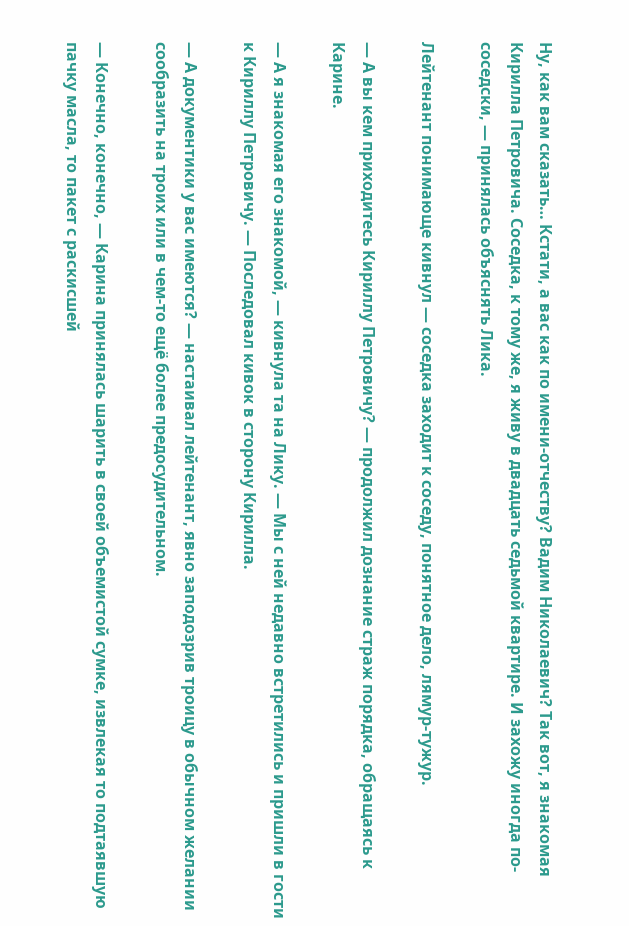Ну, как вам сказать… Кстати, а вас как по имени-отчеству? Вадим Николаевич? Так вот, я знакомая Кирилла Петровича. Соседка, к тому же, я живу в двадцать седьмой квартире. И захожу иногда по-соседски, — принялась объяснять Лика.

Лейтенант понимающе кивнул — соседка заходит к соседу, понятное дело, лямур-тужур.

— А вы кем приходитесь Кириллу Петровичу? — продолжил дознание страж порядка, обращаясь к Карине.

— А я знакомая его знакомой, — кивнула та на Лику. — Мы с ней недавно встретились и пришли в гости к Кириллу Петровичу. — Последовал кивок в сторону Кирилла.

— А документики у вас имеются? — настаивал лейтенант, явно заподозрив троицу в обычном желании сообразить на троих или в чем-то ещё более предосудительном.

— Конечно, конечно, — Карина принялась шарить в своей объемистой сумке, извлекая то подтаявшую пачку масла, то пакет с раскисшей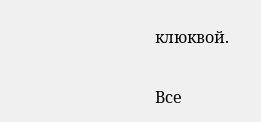клюквой.

Все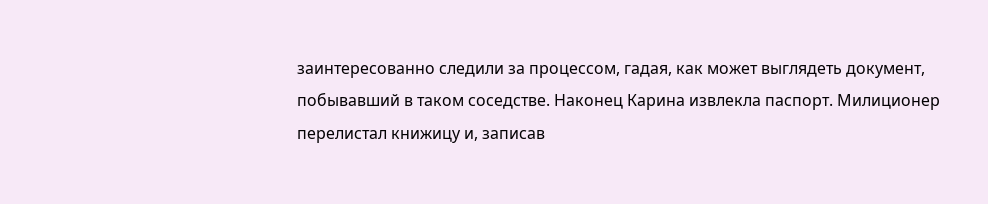заинтересованно следили за процессом, гадая, как может выглядеть документ, побывавший в таком соседстве. Наконец Карина извлекла паспорт. Милиционер перелистал книжицу и, записав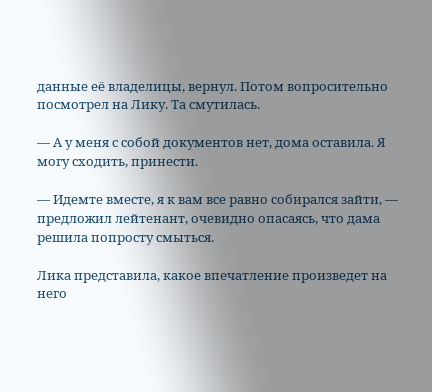данные её владелицы, вернул. Потом вопросительно посмотрел на Лику. Та смутилась.

— А у меня с собой документов нет, дома оставила. Я могу сходить, принести.

— Идемте вместе, я к вам все равно собирался зайти, — предложил лейтенант, очевидно опасаясь, что дама решила попросту смыться.

Лика представила, какое впечатление произведет на него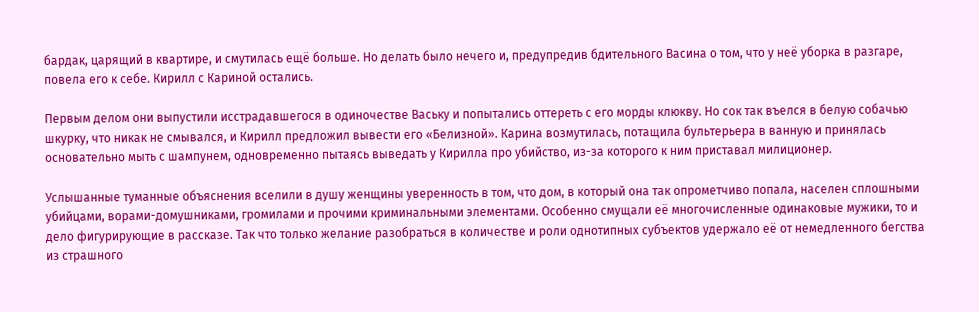бардак, царящий в квартире, и смутилась ещё больше. Но делать было нечего и, предупредив бдительного Васина о том, что у неё уборка в разгаре, повела его к себе. Кирилл с Кариной остались.

Первым делом они выпустили исстрадавшегося в одиночестве Ваську и попытались оттереть с его морды клюкву. Но сок так въелся в белую собачью шкурку, что никак не смывался, и Кирилл предложил вывести его «Белизной». Карина возмутилась, потащила бультерьера в ванную и принялась основательно мыть с шампунем, одновременно пытаясь выведать у Кирилла про убийство, из-за которого к ним приставал милиционер.

Услышанные туманные объяснения вселили в душу женщины уверенность в том, что дом, в который она так опрометчиво попала, населен сплошными убийцами, ворами-домушниками, громилами и прочими криминальными элементами. Особенно смущали её многочисленные одинаковые мужики, то и дело фигурирующие в рассказе. Так что только желание разобраться в количестве и роли однотипных субъектов удержало её от немедленного бегства из страшного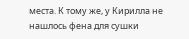места. К тому же, у Кирилла не нашлось фена для сушки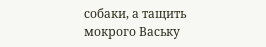собаки, а тащить мокрого Ваську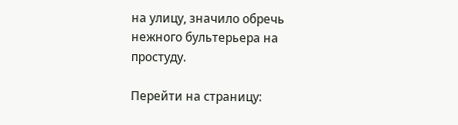на улицу, значило обречь нежного бультерьера на простуду.

Перейти на страницу: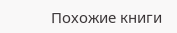Похожие книги